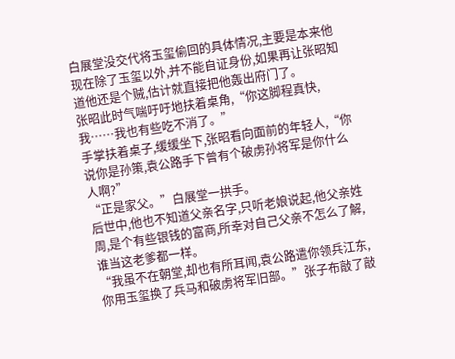白展堂没交代将玉玺偷回的具体情况,主要是本来他现在除了玉玺以外,并不能自证身份,如果再让张昭知道他还是个贼,估计就直接把他轰出府门了。
张昭此时气喘吁吁地扶着桌角,“你这脚程真快,我……我也有些吃不消了。”
手掌扶着桌子,缓缓坐下,张昭看向面前的年轻人,“你说你是孙策,袁公路手下曾有个破虏孙将军是你什么人啊?”
“正是家父。”白展堂一拱手。
后世中,他也不知道父亲名字,只听老娘说起,他父亲姓周,是个有些银钱的富商,所幸对自己父亲不怎么了解,谁当这老爹都一样。
“我虽不在朝堂,却也有所耳闻,袁公路遣你领兵江东,你用玉玺换了兵马和破虏将军旧部。”张子布敲了敲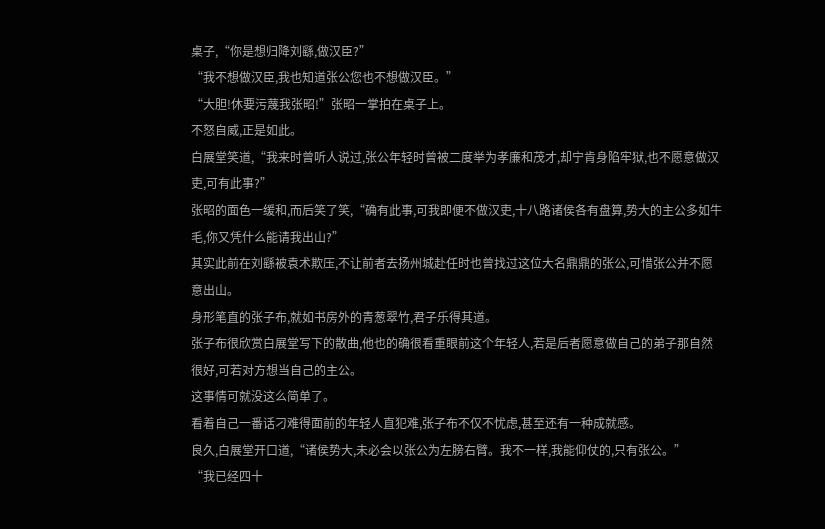桌子,“你是想归降刘繇,做汉臣?”
“我不想做汉臣,我也知道张公您也不想做汉臣。”
“大胆!休要污蔑我张昭!”张昭一掌拍在桌子上。
不怒自威,正是如此。
白展堂笑道,“我来时曾听人说过,张公年轻时曾被二度举为孝廉和茂才,却宁肯身陷牢狱,也不愿意做汉吏,可有此事?”
张昭的面色一缓和,而后笑了笑,“确有此事,可我即便不做汉吏,十八路诸侯各有盘算,势大的主公多如牛毛,你又凭什么能请我出山?”
其实此前在刘繇被袁术欺压,不让前者去扬州城赴任时也曾找过这位大名鼎鼎的张公,可惜张公并不愿意出山。
身形笔直的张子布,就如书房外的青葱翠竹,君子乐得其道。
张子布很欣赏白展堂写下的散曲,他也的确很看重眼前这个年轻人,若是后者愿意做自己的弟子那自然很好,可若对方想当自己的主公。
这事情可就没这么简单了。
看着自己一番话刁难得面前的年轻人直犯难,张子布不仅不忧虑,甚至还有一种成就感。
良久,白展堂开口道,“诸侯势大,未必会以张公为左膀右臂。我不一样,我能仰仗的,只有张公。”
“我已经四十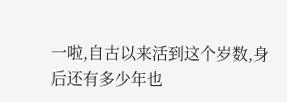一啦,自古以来活到这个岁数,身后还有多少年也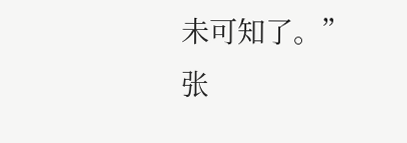未可知了。”张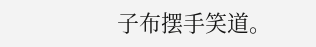子布摆手笑道。